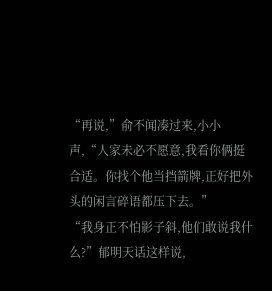“再说,”俞不闻凑过来,小小声,“人家未必不愿意,我看你俩挺合适。你找个他当挡箭牌,正好把外头的闲言碎语都压下去。”
“我身正不怕影子斜,他们敢说我什么?”郁明天话这样说,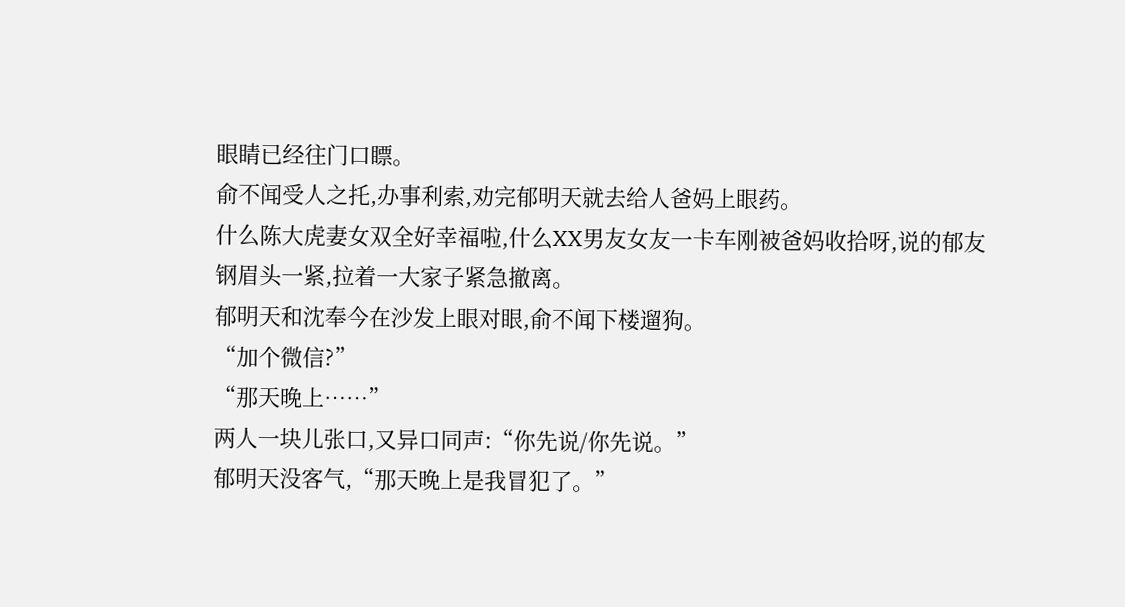眼睛已经往门口瞟。
俞不闻受人之托,办事利索,劝完郁明天就去给人爸妈上眼药。
什么陈大虎妻女双全好幸福啦,什么XX男友女友一卡车刚被爸妈收拾呀,说的郁友钢眉头一紧,拉着一大家子紧急撤离。
郁明天和沈奉今在沙发上眼对眼,俞不闻下楼遛狗。
“加个微信?”
“那天晚上……”
两人一块儿张口,又异口同声:“你先说/你先说。”
郁明天没客气,“那天晚上是我冒犯了。”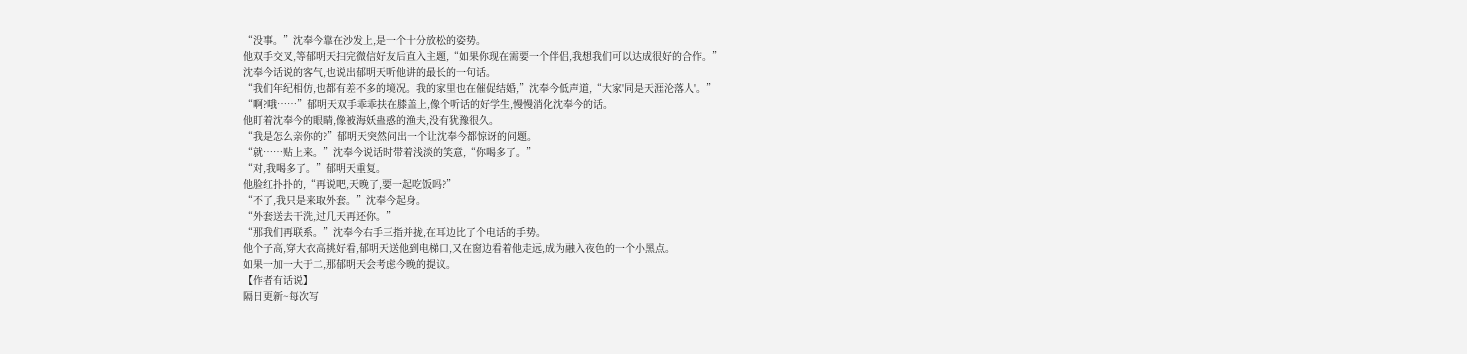“没事。”沈奉今靠在沙发上,是一个十分放松的姿势。
他双手交叉,等郁明天扫完微信好友后直入主题,“如果你现在需要一个伴侣,我想我们可以达成很好的合作。”
沈奉今话说的客气,也说出郁明天听他讲的最长的一句话。
“我们年纪相仿,也都有差不多的境况。我的家里也在催促结婚,”沈奉今低声道,“大家'同是天涯沦落人'。”
“啊?哦……”郁明天双手乖乖扶在膝盖上,像个听话的好学生,慢慢消化沈奉今的话。
他盯着沈奉今的眼睛,像被海妖蛊惑的渔夫,没有犹豫很久。
“我是怎么亲你的?”郁明天突然问出一个让沈奉今都惊讶的问题。
“就……贴上来。”沈奉今说话时带着浅淡的笑意,“你喝多了。”
“对,我喝多了。”郁明天重复。
他脸红扑扑的,“再说吧,天晚了,要一起吃饭吗?”
“不了,我只是来取外套。”沈奉今起身。
“外套送去干洗,过几天再还你。”
“那我们再联系。”沈奉今右手三指并拢,在耳边比了个电话的手势。
他个子高,穿大衣高挑好看,郁明天送他到电梯口,又在窗边看着他走远,成为融入夜色的一个小黑点。
如果一加一大于二,那郁明天会考虑今晚的提议。
【作者有话说】
隔日更新~每次写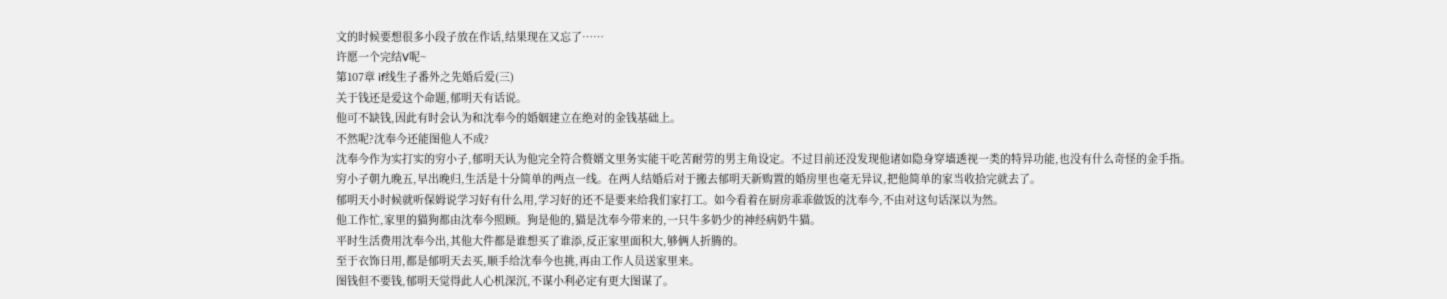文的时候要想很多小段子放在作话,结果现在又忘了……
许愿一个完结V呢~
第107章 if线生子番外之先婚后爱(三)
关于钱还是爱这个命题,郁明天有话说。
他可不缺钱,因此有时会认为和沈奉今的婚姻建立在绝对的金钱基础上。
不然呢?沈奉今还能图他人不成?
沈奉今作为实打实的穷小子,郁明天认为他完全符合赘婿文里务实能干吃苦耐劳的男主角设定。不过目前还没发现他诸如隐身穿墙透视一类的特异功能,也没有什么奇怪的金手指。
穷小子朝九晚五,早出晚归,生活是十分简单的两点一线。在两人结婚后对于搬去郁明天新购置的婚房里也毫无异议,把他简单的家当收拾完就去了。
郁明天小时候就听保姆说学习好有什么用,学习好的还不是要来给我们家打工。如今看着在厨房乖乖做饭的沈奉今,不由对这句话深以为然。
他工作忙,家里的猫狗都由沈奉今照顾。狗是他的,猫是沈奉今带来的,一只牛多奶少的神经病奶牛猫。
平时生活费用沈奉今出,其他大件都是谁想买了谁添,反正家里面积大,够俩人折腾的。
至于衣饰日用,都是郁明天去买,顺手给沈奉今也挑,再由工作人员送家里来。
图钱但不要钱,郁明天觉得此人心机深沉,不谋小利必定有更大图谋了。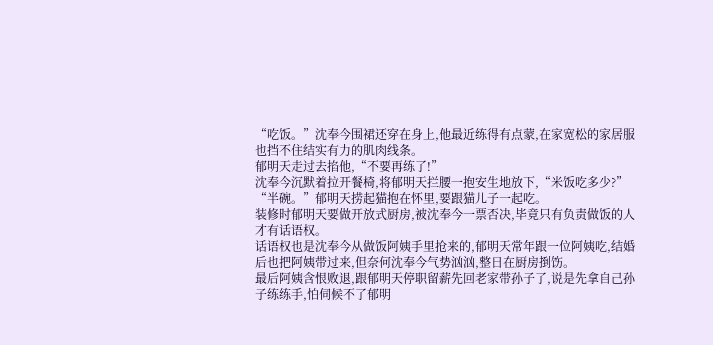“吃饭。”沈奉今围裙还穿在身上,他最近练得有点蒙,在家宽松的家居服也挡不住结实有力的肌肉线条。
郁明天走过去掐他,“不要再练了!”
沈奉今沉默着拉开餐椅,将郁明天拦腰一抱安生地放下,“米饭吃多少?”
“半碗。”郁明天捞起猫抱在怀里,要跟猫儿子一起吃。
装修时郁明天要做开放式厨房,被沈奉今一票否决,毕竟只有负责做饭的人才有话语权。
话语权也是沈奉今从做饭阿姨手里抢来的,郁明天常年跟一位阿姨吃,结婚后也把阿姨带过来,但奈何沈奉今气势汹汹,整日在厨房捯饬。
最后阿姨含恨败退,跟郁明天停职留薪先回老家带孙子了,说是先拿自己孙子练练手,怕伺候不了郁明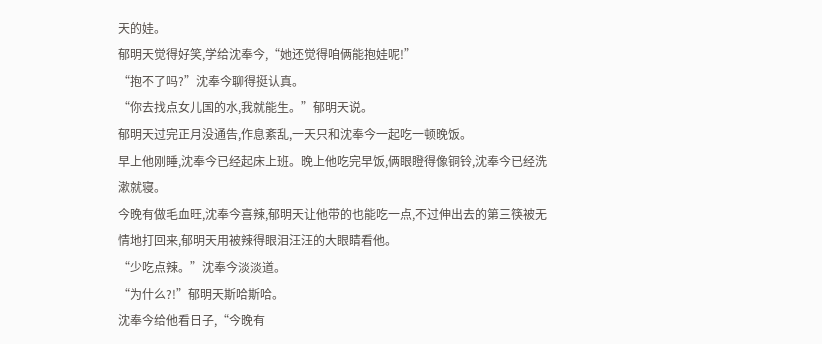天的娃。
郁明天觉得好笑,学给沈奉今,“她还觉得咱俩能抱娃呢!”
“抱不了吗?”沈奉今聊得挺认真。
“你去找点女儿国的水,我就能生。”郁明天说。
郁明天过完正月没通告,作息紊乱,一天只和沈奉今一起吃一顿晚饭。
早上他刚睡,沈奉今已经起床上班。晚上他吃完早饭,俩眼瞪得像铜铃,沈奉今已经洗漱就寝。
今晚有做毛血旺,沈奉今喜辣,郁明天让他带的也能吃一点,不过伸出去的第三筷被无情地打回来,郁明天用被辣得眼泪汪汪的大眼睛看他。
“少吃点辣。”沈奉今淡淡道。
“为什么?!”郁明天斯哈斯哈。
沈奉今给他看日子,“今晚有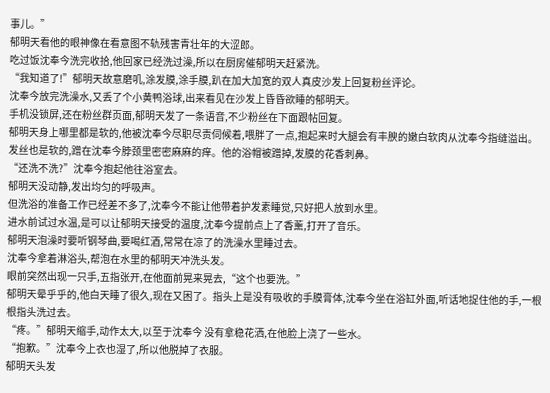事儿。”
郁明天看他的眼神像在看意图不轨残害青壮年的大涩郎。
吃过饭沈奉今洗完收拾,他回家已经洗过澡,所以在厨房催郁明天赶紧洗。
“我知道了!”郁明天故意磨叽,涂发膜,涂手膜,趴在加大加宽的双人真皮沙发上回复粉丝评论。
沈奉今放完洗澡水,又丢了个小黄鸭浴球,出来看见在沙发上昏昏欲睡的郁明天。
手机没锁屏,还在粉丝群页面,郁明天发了一条语音,不少粉丝在下面跟帖回复。
郁明天身上哪里都是软的,他被沈奉今尽职尽责伺候着,喂胖了一点,抱起来时大腿会有丰腴的嫩白软肉从沈奉今指缝溢出。
发丝也是软的,蹭在沈奉今脖颈里密密麻麻的痒。他的浴帽被蹭掉,发膜的花香刺鼻。
“还洗不洗?”沈奉今抱起他往浴室去。
郁明天没动静,发出均匀的呼吸声。
但洗浴的准备工作已经差不多了,沈奉今不能让他带着护发素睡觉,只好把人放到水里。
进水前试过水温,是可以让郁明天接受的温度,沈奉今提前点上了香薰,打开了音乐。
郁明天泡澡时要听钢琴曲,要喝红酒,常常在凉了的洗澡水里睡过去。
沈奉今拿着淋浴头,帮泡在水里的郁明天冲洗头发。
眼前突然出现一只手,五指张开,在他面前晃来晃去,“这个也要洗。”
郁明天晕乎乎的,他白天睡了很久,现在又困了。指头上是没有吸收的手膜膏体,沈奉今坐在浴缸外面,听话地捉住他的手,一根根指头洗过去。
“疼。”郁明天缩手,动作太大,以至于沈奉今 没有拿稳花洒,在他脸上浇了一些水。
“抱歉。”沈奉今上衣也湿了,所以他脱掉了衣服。
郁明天头发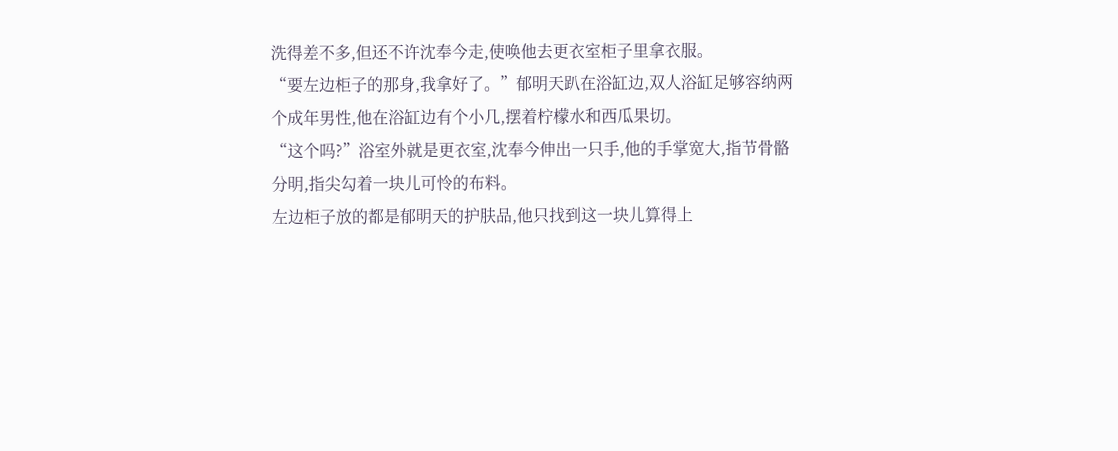洗得差不多,但还不许沈奉今走,使唤他去更衣室柜子里拿衣服。
“要左边柜子的那身,我拿好了。”郁明天趴在浴缸边,双人浴缸足够容纳两个成年男性,他在浴缸边有个小几,摆着柠檬水和西瓜果切。
“这个吗?”浴室外就是更衣室,沈奉今伸出一只手,他的手掌宽大,指节骨骼分明,指尖勾着一块儿可怜的布料。
左边柜子放的都是郁明天的护肤品,他只找到这一块儿算得上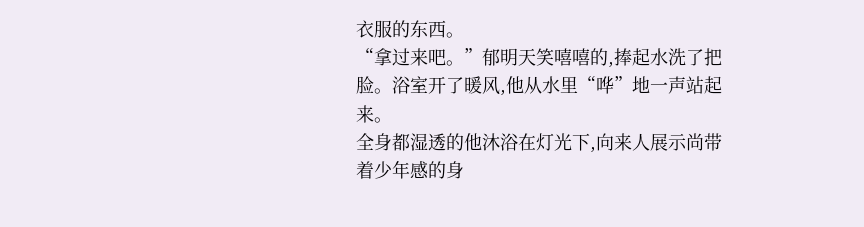衣服的东西。
“拿过来吧。”郁明天笑嘻嘻的,捧起水洗了把脸。浴室开了暖风,他从水里“哗”地一声站起来。
全身都湿透的他沐浴在灯光下,向来人展示尚带着少年感的身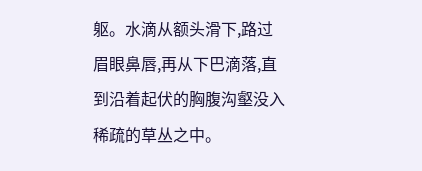躯。水滴从额头滑下,路过眉眼鼻唇,再从下巴滴落,直到沿着起伏的胸腹沟壑没入稀疏的草丛之中。